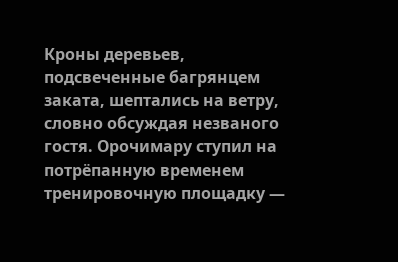Кроны деревьев, подсвеченные багрянцем заката, шептались на ветру, словно обсуждая незваного гостя. Орочимару ступил на потрёпанную временем тренировочную площадку —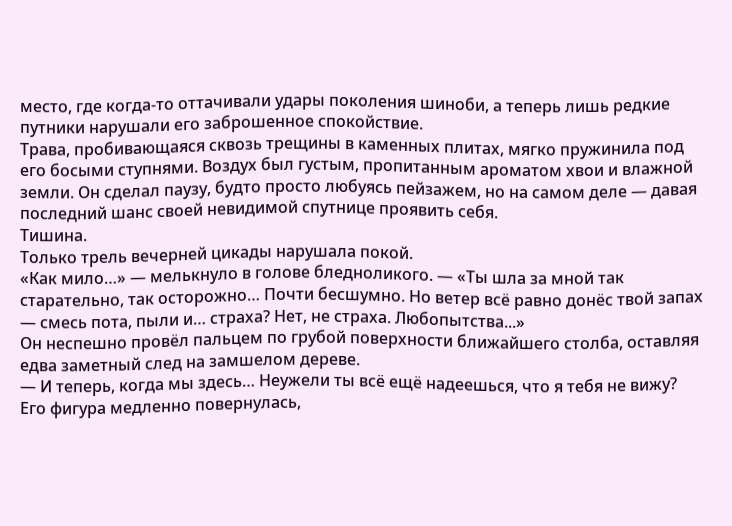место, где когда-то оттачивали удары поколения шиноби, а теперь лишь редкие путники нарушали его заброшенное спокойствие.
Трава, пробивающаяся сквозь трещины в каменных плитах, мягко пружинила под его босыми ступнями. Воздух был густым, пропитанным ароматом хвои и влажной земли. Он сделал паузу, будто просто любуясь пейзажем, но на самом деле — давая последний шанс своей невидимой спутнице проявить себя.
Тишина.
Только трель вечерней цикады нарушала покой.
«Как мило…» — мелькнуло в голове бледноликого. — «Ты шла за мной так старательно, так осторожно… Почти бесшумно. Но ветер всё равно донёс твой запах — смесь пота, пыли и… страха? Нет, не страха. Любопытства...»
Он неспешно провёл пальцем по грубой поверхности ближайшего столба, оставляя едва заметный след на замшелом дереве.
— И теперь, когда мы здесь… Неужели ты всё ещё надеешься, что я тебя не вижу?
Его фигура медленно повернулась,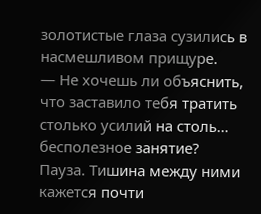золотистые глаза сузились в насмешливом прищуре.
— Не хочешь ли объяснить, что заставило тебя тратить столько усилий на столь… бесполезное занятие?
Пауза. Тишина между ними кажется почти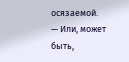осязаемой.
— Или, может быть,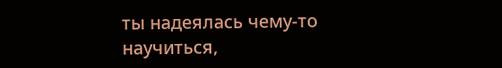ты надеялась чему-то научиться,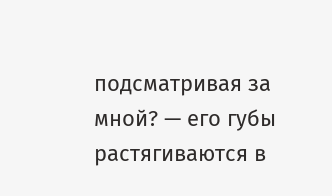подсматривая за мной? — его губы растягиваются в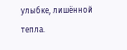улыбке, лишённой тепла.